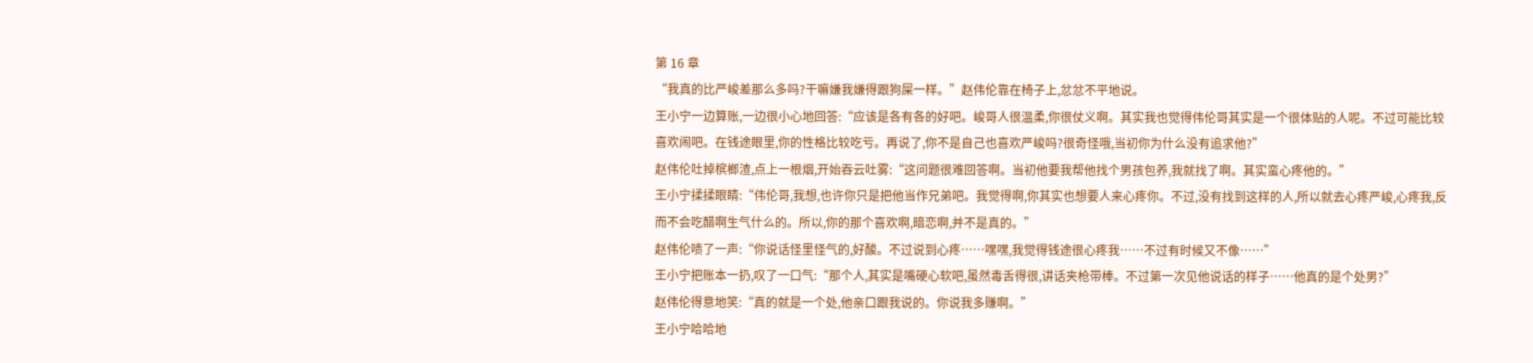第 16 章
“我真的比严峻差那么多吗?干嘛嫌我嫌得跟狗屎一样。”赵伟伦靠在椅子上,忿忿不平地说。
王小宁一边算账,一边很小心地回答:“应该是各有各的好吧。峻哥人很温柔,你很仗义啊。其实我也觉得伟伦哥其实是一个很体贴的人呢。不过可能比较喜欢闹吧。在钱途眼里,你的性格比较吃亏。再说了,你不是自己也喜欢严峻吗?很奇怪哦,当初你为什么没有追求他?”
赵伟伦吐掉槟榔渣,点上一根烟,开始吞云吐雾:“这问题很难回答啊。当初他要我帮他找个男孩包养,我就找了啊。其实蛮心疼他的。”
王小宁揉揉眼睛:“伟伦哥,我想,也许你只是把他当作兄弟吧。我觉得啊,你其实也想要人来心疼你。不过,没有找到这样的人,所以就去心疼严峻,心疼我,反而不会吃醋啊生气什么的。所以,你的那个喜欢啊,暗恋啊,并不是真的。”
赵伟伦啧了一声:“你说话怪里怪气的,好酸。不过说到心疼……嘿嘿,我觉得钱途很心疼我……不过有时候又不像……”
王小宁把账本一扔,叹了一口气:“那个人,其实是嘴硬心软吧,虽然毒舌得很,讲话夹枪带棒。不过第一次见他说话的样子……他真的是个处男?”
赵伟伦得意地笑:“真的就是一个处,他亲口跟我说的。你说我多赚啊。”
王小宁哈哈地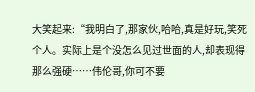大笑起来:“我明白了,那家伙,哈哈,真是好玩,笑死个人。实际上是个没怎么见过世面的人,却表现得那么强硬……伟伦哥,你可不要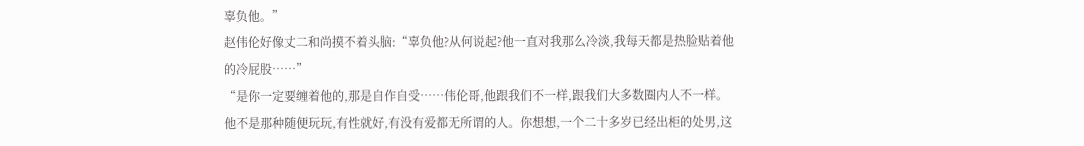辜负他。”
赵伟伦好像丈二和尚摸不着头脑:“辜负他?从何说起?他一直对我那么冷淡,我每天都是热脸贴着他的冷屁股……”
“是你一定要缠着他的,那是自作自受……伟伦哥,他跟我们不一样,跟我们大多数圈内人不一样。他不是那种随便玩玩,有性就好,有没有爱都无所谓的人。你想想,一个二十多岁已经出柜的处男,这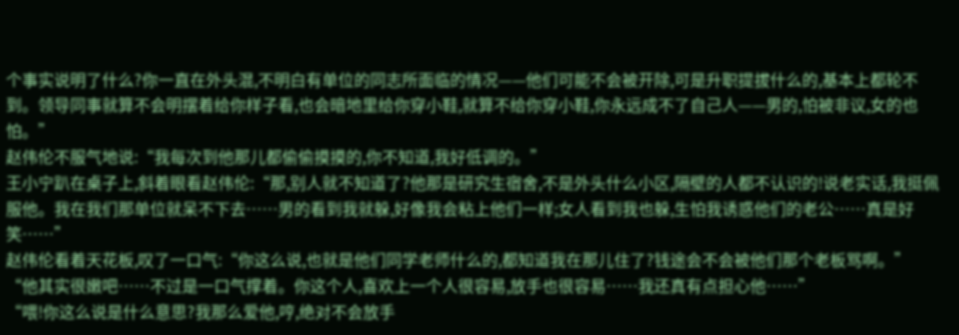个事实说明了什么?你一直在外头混,不明白有单位的同志所面临的情况——他们可能不会被开除,可是升职提拔什么的,基本上都轮不到。领导同事就算不会明摆着给你样子看,也会暗地里给你穿小鞋,就算不给你穿小鞋,你永远成不了自己人——男的,怕被非议,女的也怕。”
赵伟伦不服气地说:“我每次到他那儿都偷偷摸摸的,你不知道,我好低调的。”
王小宁趴在桌子上,斜着眼看赵伟伦:“那,别人就不知道了?他那是研究生宿舍,不是外头什么小区,隔壁的人都不认识的!说老实话,我挺佩服他。我在我们那单位就呆不下去……男的看到我就躲,好像我会粘上他们一样;女人看到我也躲,生怕我诱惑他们的老公……真是好笑……”
赵伟伦看着天花板,叹了一口气:“你这么说,也就是他们同学老师什么的,都知道我在那儿住了?钱途会不会被他们那个老板骂啊。”
“他其实很嫩吧……不过是一口气撑着。你这个人,喜欢上一个人很容易,放手也很容易……我还真有点担心他……”
“喂!你这么说是什么意思?我那么爱他,哼,绝对不会放手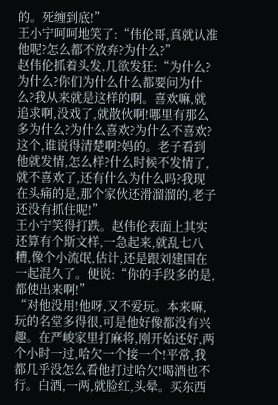的。死缠到底!”
王小宁呵呵地笑了:“伟伦哥,真就认准他呢?怎么都不放弃?为什么?”
赵伟伦抓着头发,几欲发狂:“为什么?为什么?你们为什么什么都要问为什么?我从来就是这样的啊。喜欢嘛,就追求啊,没戏了,就散伙啊!哪里有那么多为什么?为什么喜欢?为什么不喜欢?这个,谁说得清楚啊?妈的。老子看到他就发情,怎么样?什么时候不发情了,就不喜欢了,还有什么为什么吗?我现在头痛的是,那个家伙还滑溜溜的,老子还没有抓住呢!”
王小宁笑得打跌。赵伟伦表面上其实还算有个斯文样,一急起来,就乱七八糟,像个小流氓,估计,还是跟刘建国在一起混久了。便说:“你的手段多的是,都使出来啊!”
“对他没用!他呀,又不爱玩。本来嘛,玩的名堂多得很,可是他好像都没有兴趣。在严峻家里打麻将,刚开始还好,两个小时一过,哈欠一个接一个!平常,我都几乎没怎么看他打过哈欠!喝酒也不行。白酒,一两,就脸红,头晕。买东西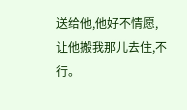送给他,他好不情愿,让他搬我那儿去住,不行。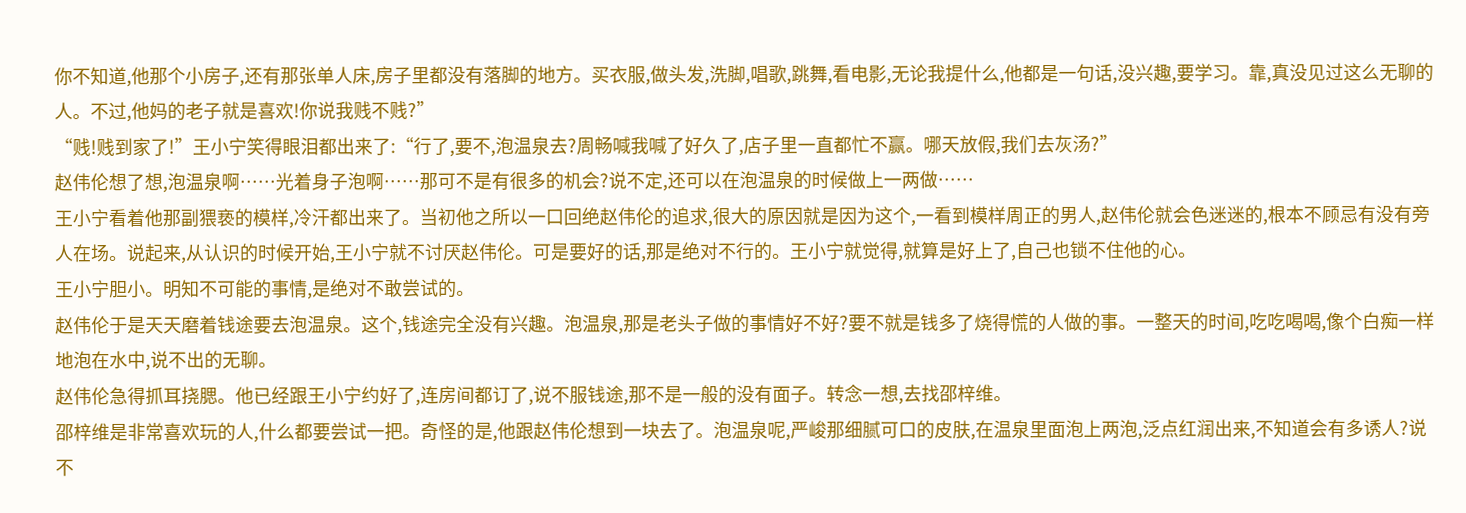你不知道,他那个小房子,还有那张单人床,房子里都没有落脚的地方。买衣服,做头发,洗脚,唱歌,跳舞,看电影,无论我提什么,他都是一句话,没兴趣,要学习。靠,真没见过这么无聊的人。不过,他妈的老子就是喜欢!你说我贱不贱?”
“贱!贱到家了!”王小宁笑得眼泪都出来了:“行了,要不,泡温泉去?周畅喊我喊了好久了,店子里一直都忙不赢。哪天放假,我们去灰汤?”
赵伟伦想了想,泡温泉啊……光着身子泡啊……那可不是有很多的机会?说不定,还可以在泡温泉的时候做上一两做……
王小宁看着他那副猥亵的模样,冷汗都出来了。当初他之所以一口回绝赵伟伦的追求,很大的原因就是因为这个,一看到模样周正的男人,赵伟伦就会色迷迷的,根本不顾忌有没有旁人在场。说起来,从认识的时候开始,王小宁就不讨厌赵伟伦。可是要好的话,那是绝对不行的。王小宁就觉得,就算是好上了,自己也锁不住他的心。
王小宁胆小。明知不可能的事情,是绝对不敢尝试的。
赵伟伦于是天天磨着钱途要去泡温泉。这个,钱途完全没有兴趣。泡温泉,那是老头子做的事情好不好?要不就是钱多了烧得慌的人做的事。一整天的时间,吃吃喝喝,像个白痴一样地泡在水中,说不出的无聊。
赵伟伦急得抓耳挠腮。他已经跟王小宁约好了,连房间都订了,说不服钱途,那不是一般的没有面子。转念一想,去找邵梓维。
邵梓维是非常喜欢玩的人,什么都要尝试一把。奇怪的是,他跟赵伟伦想到一块去了。泡温泉呢,严峻那细腻可口的皮肤,在温泉里面泡上两泡,泛点红润出来,不知道会有多诱人?说不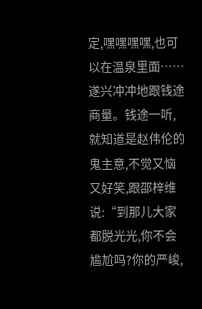定,嘿嘿嘿嘿,也可以在温泉里面……
遂兴冲冲地跟钱途商量。钱途一听,就知道是赵伟伦的鬼主意,不觉又恼又好笑,跟邵梓维说:“到那儿大家都脱光光,你不会尴尬吗?你的严峻,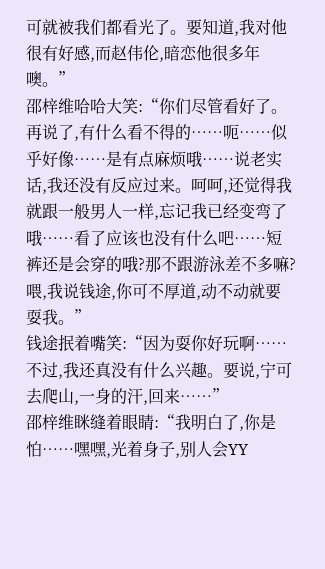可就被我们都看光了。要知道,我对他很有好感,而赵伟伦,暗恋他很多年噢。”
邵梓维哈哈大笑:“你们尽管看好了。再说了,有什么看不得的……呃……似乎好像……是有点麻烦哦……说老实话,我还没有反应过来。呵呵,还觉得我就跟一般男人一样,忘记我已经变弯了哦……看了应该也没有什么吧……短裤还是会穿的哦?那不跟游泳差不多嘛?喂,我说钱途,你可不厚道,动不动就要耍我。”
钱途抿着嘴笑:“因为耍你好玩啊……不过,我还真没有什么兴趣。要说,宁可去爬山,一身的汗,回来……”
邵梓维眯缝着眼睛:“我明白了,你是怕……嘿嘿,光着身子,别人会YY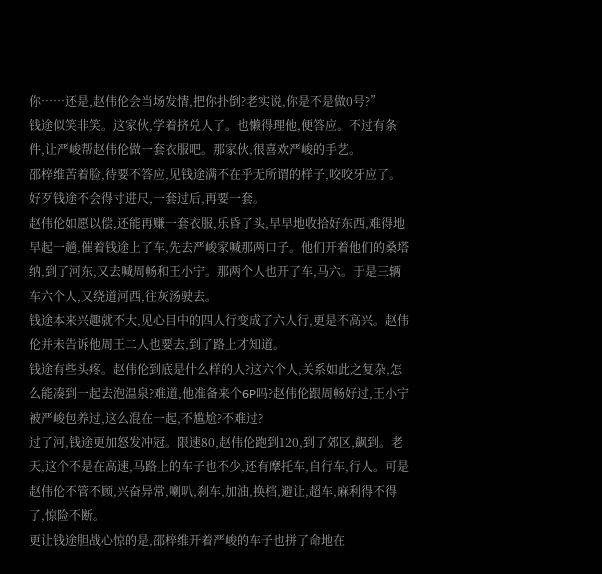你……还是,赵伟伦会当场发情,把你扑倒?老实说,你是不是做0号?”
钱途似笑非笑。这家伙,学着挤兑人了。也懒得理他,便答应。不过有条件,让严峻帮赵伟伦做一套衣服吧。那家伙,很喜欢严峻的手艺。
邵梓维苦着脸,待要不答应,见钱途满不在乎无所谓的样子,咬咬牙应了。好歹钱途不会得寸进尺,一套过后,再要一套。
赵伟伦如愿以偿,还能再赚一套衣服,乐昏了头,早早地收拾好东西,难得地早起一趟,催着钱途上了车,先去严峻家喊那两口子。他们开着他们的桑塔纳,到了河东,又去喊周畅和王小宁。那两个人也开了车,马六。于是三辆车六个人,又绕道河西,往灰汤驶去。
钱途本来兴趣就不大,见心目中的四人行变成了六人行,更是不高兴。赵伟伦并未告诉他周王二人也要去,到了路上才知道。
钱途有些头疼。赵伟伦到底是什么样的人?这六个人,关系如此之复杂,怎么能凑到一起去泡温泉?难道,他准备来个6P吗?赵伟伦跟周畅好过,王小宁被严峻包养过,这么混在一起,不尴尬?不难过?
过了河,钱途更加怒发冲冠。限速80,赵伟伦跑到120,到了郊区,飙到。老天,这个不是在高速,马路上的车子也不少,还有摩托车,自行车,行人。可是赵伟伦不管不顾,兴奋异常,喇叭,刹车,加油,换档,避让,超车,麻利得不得了,惊险不断。
更让钱途胆战心惊的是,邵梓维开着严峻的车子也拼了命地在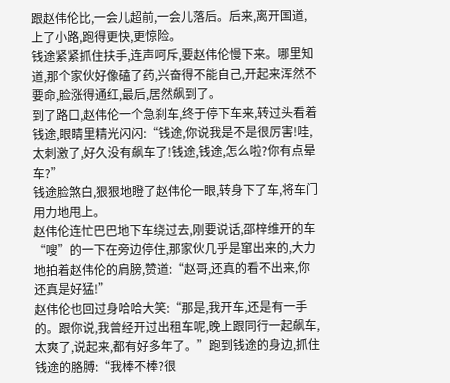跟赵伟伦比,一会儿超前,一会儿落后。后来,离开国道,上了小路,跑得更快,更惊险。
钱途紧紧抓住扶手,连声呵斥,要赵伟伦慢下来。哪里知道,那个家伙好像磕了药,兴奋得不能自己,开起来浑然不要命,脸涨得通红,最后,居然飙到了。
到了路口,赵伟伦一个急刹车,终于停下车来,转过头看着钱途,眼睛里精光闪闪:“钱途,你说我是不是很厉害!哇,太刺激了,好久没有飙车了!钱途,钱途,怎么啦?你有点晕车?”
钱途脸煞白,狠狠地瞪了赵伟伦一眼,转身下了车,将车门用力地甩上。
赵伟伦连忙巴巴地下车绕过去,刚要说话,邵梓维开的车“嗖”的一下在旁边停住,那家伙几乎是窜出来的,大力地拍着赵伟伦的肩膀,赞道:“赵哥,还真的看不出来,你还真是好猛!”
赵伟伦也回过身哈哈大笑:“那是,我开车,还是有一手的。跟你说,我曾经开过出租车呢,晚上跟同行一起飙车,太爽了,说起来,都有好多年了。”跑到钱途的身边,抓住钱途的胳膊:“我棒不棒?很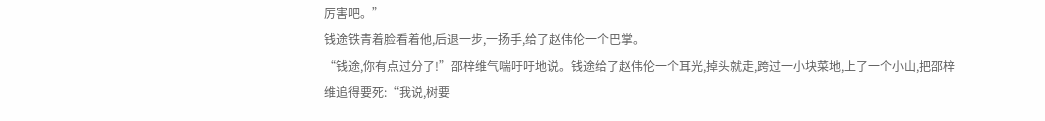厉害吧。”
钱途铁青着脸看着他,后退一步,一扬手,给了赵伟伦一个巴掌。
“钱途,你有点过分了!”邵梓维气喘吁吁地说。钱途给了赵伟伦一个耳光,掉头就走,跨过一小块菜地,上了一个小山,把邵梓维追得要死:“我说,树要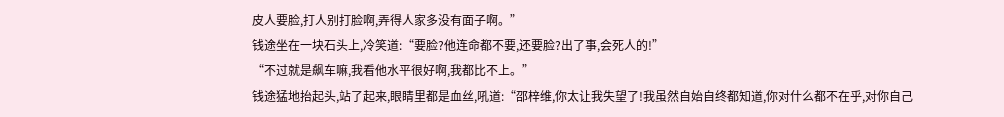皮人要脸,打人别打脸啊,弄得人家多没有面子啊。”
钱途坐在一块石头上,冷笑道:“要脸?他连命都不要,还要脸?出了事,会死人的!”
“不过就是飙车嘛,我看他水平很好啊,我都比不上。”
钱途猛地抬起头,站了起来,眼睛里都是血丝,吼道:“邵梓维,你太让我失望了!我虽然自始自终都知道,你对什么都不在乎,对你自己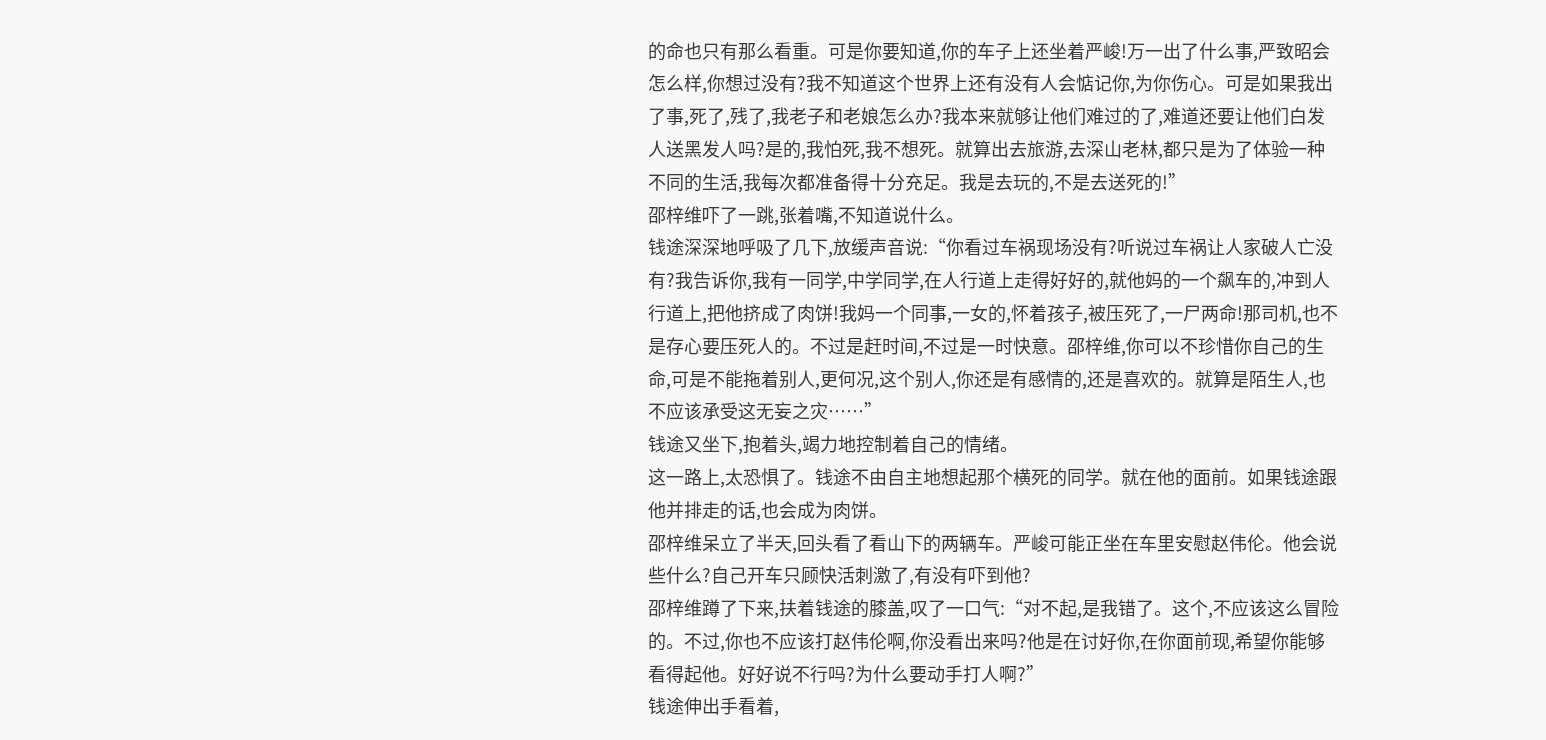的命也只有那么看重。可是你要知道,你的车子上还坐着严峻!万一出了什么事,严致昭会怎么样,你想过没有?我不知道这个世界上还有没有人会惦记你,为你伤心。可是如果我出了事,死了,残了,我老子和老娘怎么办?我本来就够让他们难过的了,难道还要让他们白发人送黑发人吗?是的,我怕死,我不想死。就算出去旅游,去深山老林,都只是为了体验一种不同的生活,我每次都准备得十分充足。我是去玩的,不是去送死的!”
邵梓维吓了一跳,张着嘴,不知道说什么。
钱途深深地呼吸了几下,放缓声音说:“你看过车祸现场没有?听说过车祸让人家破人亡没有?我告诉你,我有一同学,中学同学,在人行道上走得好好的,就他妈的一个飙车的,冲到人行道上,把他挤成了肉饼!我妈一个同事,一女的,怀着孩子,被压死了,一尸两命!那司机,也不是存心要压死人的。不过是赶时间,不过是一时快意。邵梓维,你可以不珍惜你自己的生命,可是不能拖着别人,更何况,这个别人,你还是有感情的,还是喜欢的。就算是陌生人,也不应该承受这无妄之灾……”
钱途又坐下,抱着头,竭力地控制着自己的情绪。
这一路上,太恐惧了。钱途不由自主地想起那个横死的同学。就在他的面前。如果钱途跟他并排走的话,也会成为肉饼。
邵梓维呆立了半天,回头看了看山下的两辆车。严峻可能正坐在车里安慰赵伟伦。他会说些什么?自己开车只顾快活刺激了,有没有吓到他?
邵梓维蹲了下来,扶着钱途的膝盖,叹了一口气:“对不起,是我错了。这个,不应该这么冒险的。不过,你也不应该打赵伟伦啊,你没看出来吗?他是在讨好你,在你面前现,希望你能够看得起他。好好说不行吗?为什么要动手打人啊?”
钱途伸出手看着,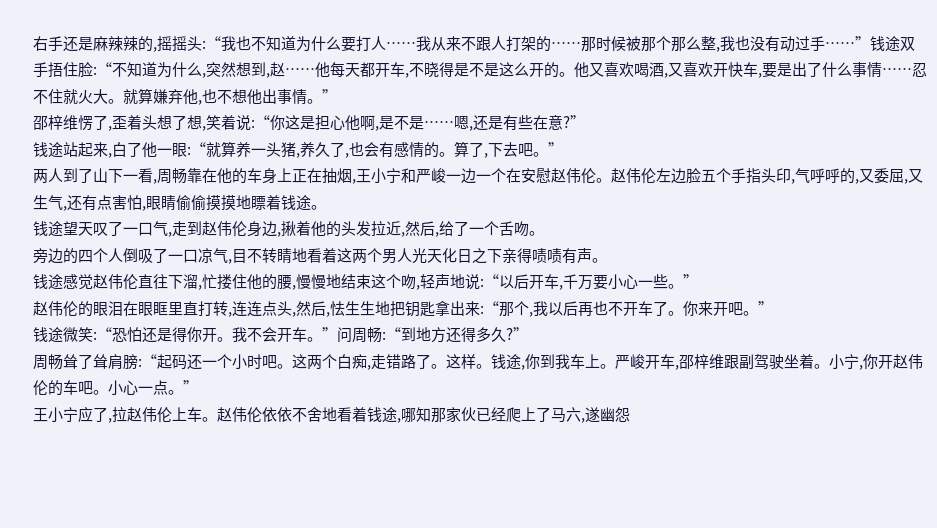右手还是麻辣辣的,摇摇头:“我也不知道为什么要打人……我从来不跟人打架的……那时候被那个那么整,我也没有动过手……”钱途双手捂住脸:“不知道为什么,突然想到,赵……他每天都开车,不晓得是不是这么开的。他又喜欢喝酒,又喜欢开快车,要是出了什么事情……忍不住就火大。就算嫌弃他,也不想他出事情。”
邵梓维愣了,歪着头想了想,笑着说:“你这是担心他啊,是不是……嗯,还是有些在意?”
钱途站起来,白了他一眼:“就算养一头猪,养久了,也会有感情的。算了,下去吧。”
两人到了山下一看,周畅靠在他的车身上正在抽烟,王小宁和严峻一边一个在安慰赵伟伦。赵伟伦左边脸五个手指头印,气呼呼的,又委屈,又生气,还有点害怕,眼睛偷偷摸摸地瞟着钱途。
钱途望天叹了一口气,走到赵伟伦身边,揪着他的头发拉近,然后,给了一个舌吻。
旁边的四个人倒吸了一口凉气,目不转睛地看着这两个男人光天化日之下亲得啧啧有声。
钱途感觉赵伟伦直往下溜,忙搂住他的腰,慢慢地结束这个吻,轻声地说:“以后开车,千万要小心一些。”
赵伟伦的眼泪在眼眶里直打转,连连点头,然后,怯生生地把钥匙拿出来:“那个,我以后再也不开车了。你来开吧。”
钱途微笑:“恐怕还是得你开。我不会开车。”问周畅:“到地方还得多久?”
周畅耸了耸肩膀:“起码还一个小时吧。这两个白痴,走错路了。这样。钱途,你到我车上。严峻开车,邵梓维跟副驾驶坐着。小宁,你开赵伟伦的车吧。小心一点。”
王小宁应了,拉赵伟伦上车。赵伟伦依依不舍地看着钱途,哪知那家伙已经爬上了马六,遂幽怨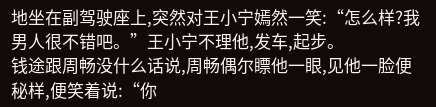地坐在副驾驶座上,突然对王小宁嫣然一笑:“怎么样?我男人很不错吧。”王小宁不理他,发车,起步。
钱途跟周畅没什么话说,周畅偶尔瞟他一眼,见他一脸便秘样,便笑着说:“你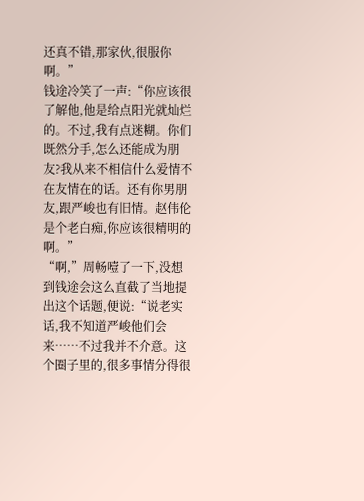还真不错,那家伙,很服你啊。”
钱途冷笑了一声:“你应该很了解他,他是给点阳光就灿烂的。不过,我有点迷糊。你们既然分手,怎么还能成为朋友?我从来不相信什么爱情不在友情在的话。还有你男朋友,跟严峻也有旧情。赵伟伦是个老白痴,你应该很精明的啊。”
“啊,”周畅噎了一下,没想到钱途会这么直截了当地提出这个话题,便说:“说老实话,我不知道严峻他们会来……不过我并不介意。这个圈子里的,很多事情分得很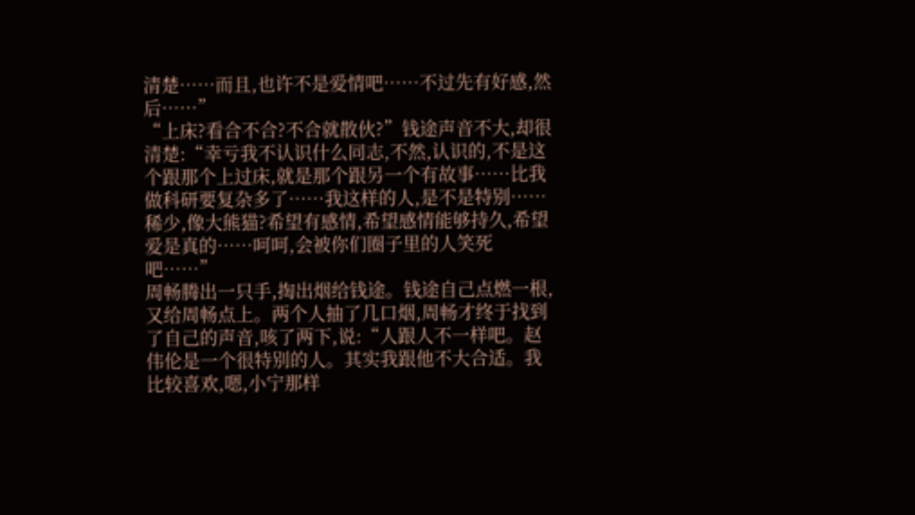清楚……而且,也许不是爱情吧……不过先有好感,然后……”
“上床?看合不合?不合就散伙?”钱途声音不大,却很清楚:“幸亏我不认识什么同志,不然,认识的,不是这个跟那个上过床,就是那个跟另一个有故事……比我做科研要复杂多了……我这样的人,是不是特别……稀少,像大熊猫?希望有感情,希望感情能够持久,希望爱是真的……呵呵,会被你们圈子里的人笑死吧……”
周畅腾出一只手,掏出烟给钱途。钱途自己点燃一根,又给周畅点上。两个人抽了几口烟,周畅才终于找到了自己的声音,咳了两下,说:“人跟人不一样吧。赵伟伦是一个很特别的人。其实我跟他不大合适。我比较喜欢,嗯,小宁那样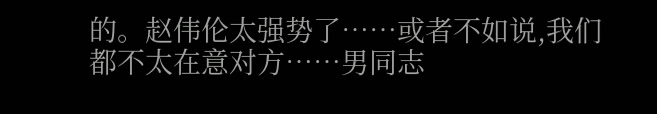的。赵伟伦太强势了……或者不如说,我们都不太在意对方……男同志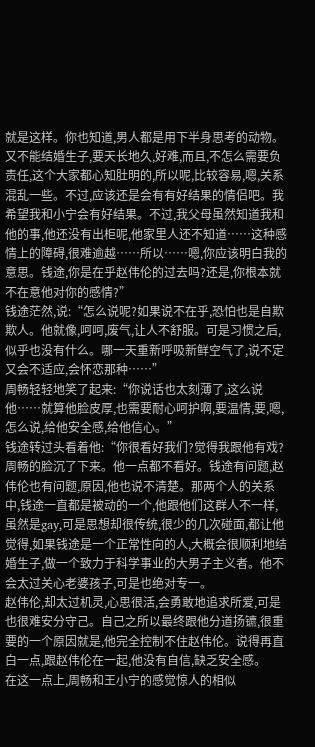就是这样。你也知道,男人都是用下半身思考的动物。又不能结婚生子,要天长地久,好难,而且,不怎么需要负责任,这个大家都心知肚明的,所以呢,比较容易,嗯,关系混乱一些。不过,应该还是会有有好结果的情侣吧。我希望我和小宁会有好结果。不过,我父母虽然知道我和他的事,他还没有出柜呢,他家里人还不知道……这种感情上的障碍,很难逾越……所以……嗯,你应该明白我的意思。钱途,你是在乎赵伟伦的过去吗?还是,你根本就不在意他对你的感情?”
钱途茫然,说:“怎么说呢?如果说不在乎,恐怕也是自欺欺人。他就像,呵呵,废气,让人不舒服。可是习惯之后,似乎也没有什么。哪一天重新呼吸新鲜空气了,说不定又会不适应,会怀恋那种……”
周畅轻轻地笑了起来:“你说话也太刻薄了,这么说他……就算他脸皮厚,也需要耐心呵护啊,要温情,要,嗯,怎么说,给他安全感,给他信心。”
钱途转过头看着他:“你很看好我们?觉得我跟他有戏?
周畅的脸沉了下来。他一点都不看好。钱途有问题,赵伟伦也有问题,原因,他也说不清楚。那两个人的关系中,钱途一直都是被动的一个,他跟他们这群人不一样,虽然是gay,可是思想却很传统,很少的几次碰面,都让他觉得,如果钱途是一个正常性向的人,大概会很顺利地结婚生子,做一个致力于科学事业的大男子主义者。他不会太过关心老婆孩子,可是也绝对专一。
赵伟伦,却太过机灵,心思很活,会勇敢地追求所爱,可是也很难安分守己。自己之所以最终跟他分道扬镳,很重要的一个原因就是,他完全控制不住赵伟伦。说得再直白一点,跟赵伟伦在一起,他没有自信,缺乏安全感。
在这一点上,周畅和王小宁的感觉惊人的相似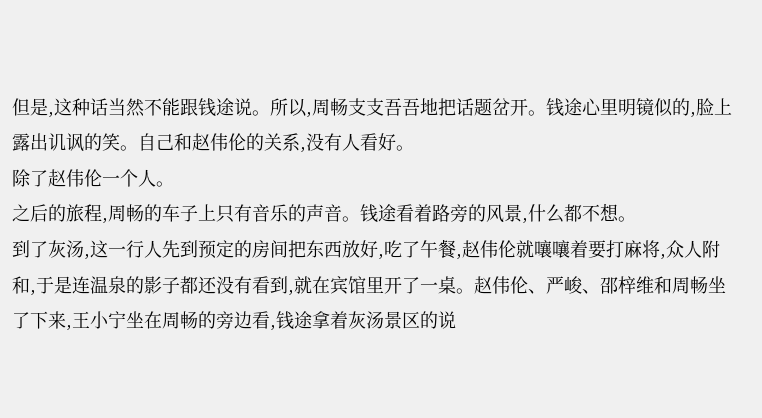但是,这种话当然不能跟钱途说。所以,周畅支支吾吾地把话题岔开。钱途心里明镜似的,脸上露出讥讽的笑。自己和赵伟伦的关系,没有人看好。
除了赵伟伦一个人。
之后的旅程,周畅的车子上只有音乐的声音。钱途看着路旁的风景,什么都不想。
到了灰汤,这一行人先到预定的房间把东西放好,吃了午餐,赵伟伦就嚷嚷着要打麻将,众人附和,于是连温泉的影子都还没有看到,就在宾馆里开了一桌。赵伟伦、严峻、邵梓维和周畅坐了下来,王小宁坐在周畅的旁边看,钱途拿着灰汤景区的说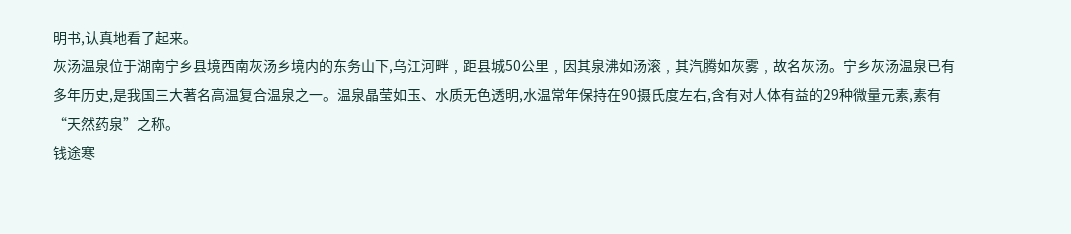明书,认真地看了起来。
灰汤温泉位于湖南宁乡县境西南灰汤乡境内的东务山下,乌江河畔﹐距县城50公里﹐因其泉沸如汤滚﹐其汽腾如灰雾﹐故名灰汤。宁乡灰汤温泉已有多年历史,是我国三大著名高温复合温泉之一。温泉晶莹如玉、水质无色透明,水温常年保持在90摄氏度左右,含有对人体有益的29种微量元素,素有“天然药泉”之称。
钱途寒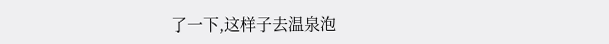了一下,这样子去温泉泡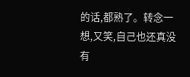的话,都熟了。转念一想,又笑,自己也还真没有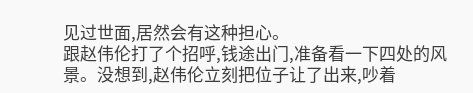见过世面,居然会有这种担心。
跟赵伟伦打了个招呼,钱途出门,准备看一下四处的风景。没想到,赵伟伦立刻把位子让了出来,吵着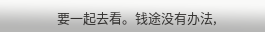要一起去看。钱途没有办法,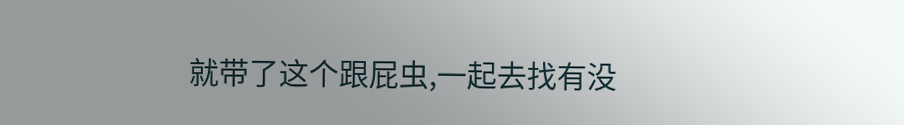就带了这个跟屁虫,一起去找有没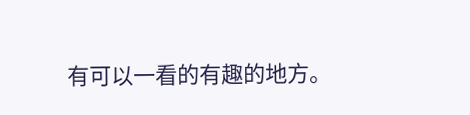有可以一看的有趣的地方。